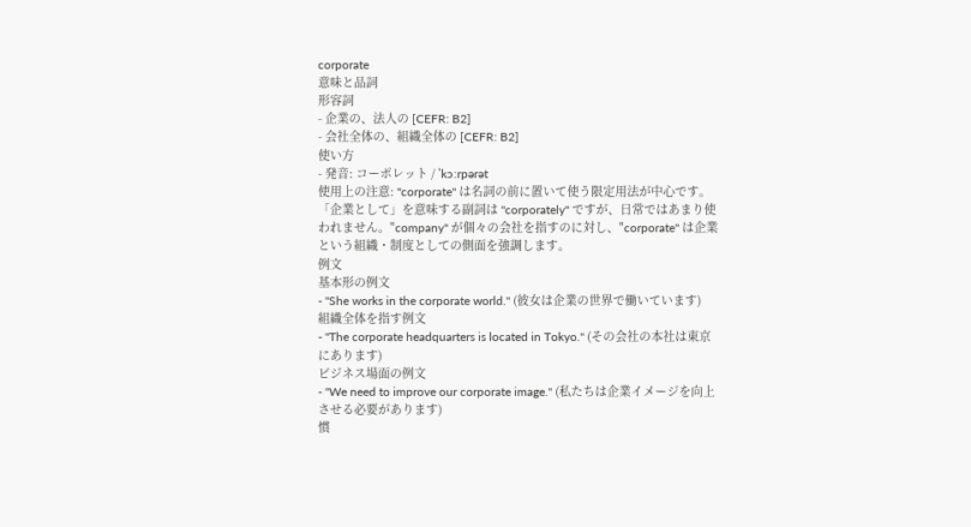corporate
意味と品詞
形容詞
- 企業の、法人の [CEFR: B2]
- 会社全体の、組織全体の [CEFR: B2]
使い方
- 発音: コーポレット / ˈkɔːrpərət
使用上の注意: "corporate" は名詞の前に置いて使う限定用法が中心です。「企業として」を意味する副詞は "corporately" ですが、日常ではあまり使われません。"company" が個々の会社を指すのに対し、"corporate" は企業という組織・制度としての側面を強調します。
例文
基本形の例文
- "She works in the corporate world." (彼女は企業の世界で働いています)
組織全体を指す例文
- "The corporate headquarters is located in Tokyo." (その会社の本社は東京にあります)
ビジネス場面の例文
- "We need to improve our corporate image." (私たちは企業イメージを向上させる必要があります)
慣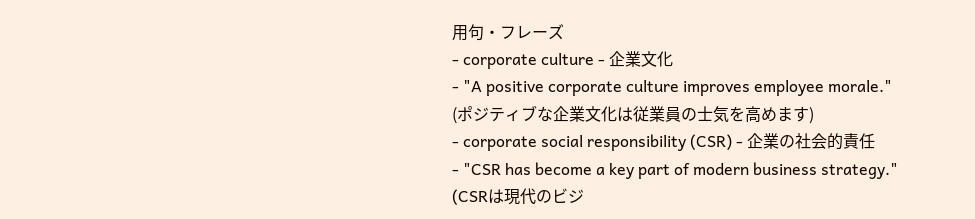用句・フレーズ
- corporate culture - 企業文化
- "A positive corporate culture improves employee morale." (ポジティブな企業文化は従業員の士気を高めます)
- corporate social responsibility (CSR) - 企業の社会的責任
- "CSR has become a key part of modern business strategy." (CSRは現代のビジ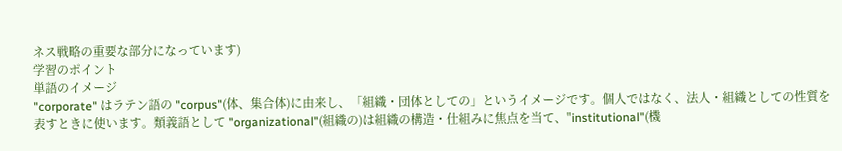ネス戦略の重要な部分になっています)
学習のポイント
単語のイメージ
"corporate" はラテン語の "corpus"(体、集合体)に由来し、「組織・団体としての」というイメージです。個人ではなく、法人・組織としての性質を表すときに使います。類義語として "organizational"(組織の)は組織の構造・仕組みに焦点を当て、"institutional"(機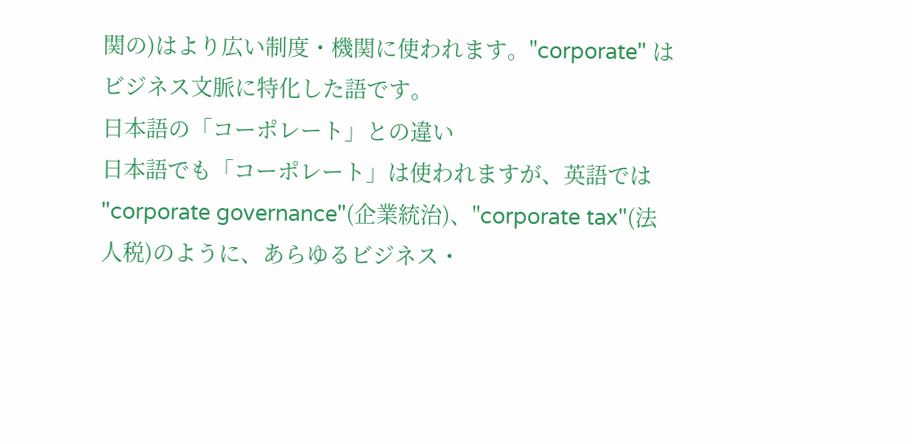関の)はより広い制度・機関に使われます。"corporate" はビジネス文脈に特化した語です。
日本語の「コーポレート」との違い
日本語でも「コーポレート」は使われますが、英語では "corporate governance"(企業統治)、"corporate tax"(法人税)のように、あらゆるビジネス・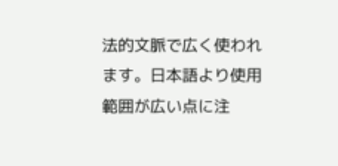法的文脈で広く使われます。日本語より使用範囲が広い点に注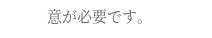意が必要です。